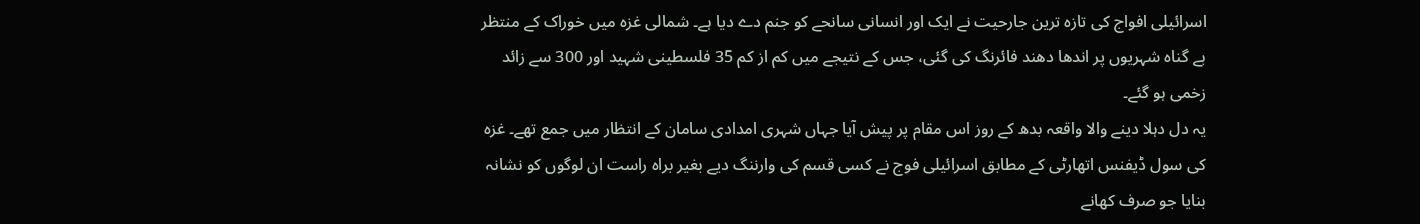اسرائیلی افواج کی تازہ ترین جارحیت نے ایک اور انسانی سانحے کو جنم دے دیا ہے۔ شمالی غزہ میں خوراک کے منتظر بے گناہ شہریوں پر اندھا دھند فائرنگ کی گئی، جس کے نتیجے میں کم از کم 35 فلسطینی شہید اور 300 سے زائد زخمی ہو گئے۔
یہ دل دہلا دینے والا واقعہ بدھ کے روز اس مقام پر پیش آیا جہاں شہری امدادی سامان کے انتظار میں جمع تھے۔ غزہ کی سول ڈیفنس اتھارٹی کے مطابق اسرائیلی فوج نے کسی قسم کی وارننگ دیے بغیر براہ راست ان لوگوں کو نشانہ بنایا جو صرف کھانے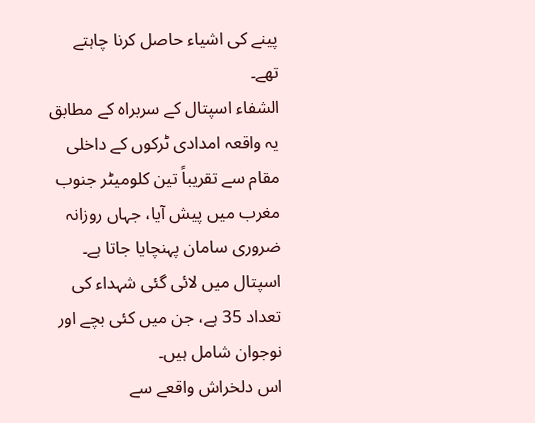پینے کی اشیاء حاصل کرنا چاہتے تھے۔
الشفاء اسپتال کے سربراہ کے مطابق یہ واقعہ امدادی ٹرکوں کے داخلی مقام سے تقریباً تین کلومیٹر جنوب مغرب میں پیش آیا، جہاں روزانہ ضروری سامان پہنچایا جاتا ہے۔ اسپتال میں لائی گئی شہداء کی تعداد 35 ہے، جن میں کئی بچے اور نوجوان شامل ہیں۔
اس دلخراش واقعے سے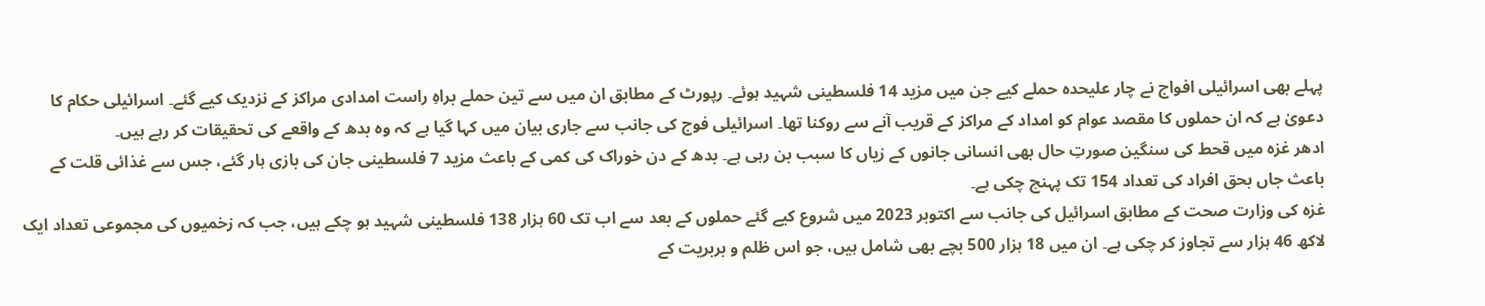پہلے بھی اسرائیلی افواج نے چار علیحدہ حملے کیے جن میں مزید 14 فلسطینی شہید ہوئے۔ رپورٹ کے مطابق ان میں سے تین حملے براہِ راست امدادی مراکز کے نزدیک کیے گئے۔ اسرائیلی حکام کا دعویٰ ہے کہ ان حملوں کا مقصد عوام کو امداد کے مراکز کے قریب آنے سے روکنا تھا۔ اسرائیلی فوج کی جانب سے جاری بیان میں کہا گیا ہے کہ وہ بدھ کے واقعے کی تحقیقات کر رہے ہیں۔
ادھر غزہ میں قحط کی سنگین صورتِ حال بھی انسانی جانوں کے زیاں کا سبب بن رہی ہے۔ بدھ کے دن خوراک کی کمی کے باعث مزید 7 فلسطینی جان کی بازی ہار گئے، جس سے غذائی قلت کے باعث جاں بحق افراد کی تعداد 154 تک پہنچ چکی ہے۔
غزہ کی وزارت صحت کے مطابق اسرائیل کی جانب سے اکتوبر 2023 میں شروع کیے گئے حملوں کے بعد سے اب تک 60 ہزار 138 فلسطینی شہید ہو چکے ہیں، جب کہ زخمیوں کی مجموعی تعداد ایک لاکھ 46 ہزار سے تجاوز کر چکی ہے۔ ان میں 18 ہزار 500 بچے بھی شامل ہیں، جو اس ظلم و بربریت کے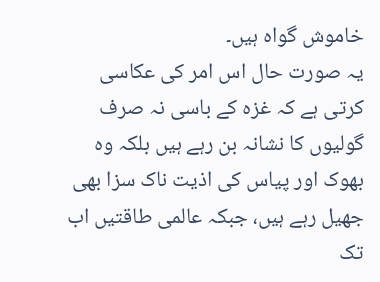خاموش گواہ ہیں۔
یہ صورت حال اس امر کی عکاسی کرتی ہے کہ غزہ کے باسی نہ صرف گولیوں کا نشانہ بن رہے ہیں بلکہ وہ بھوک اور پیاس کی اذیت ناک سزا بھی جھیل رہے ہیں، جبکہ عالمی طاقتیں اب تک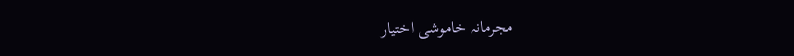مجرمانہ خاموشی اختیار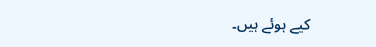کیے ہوئے ہیں۔